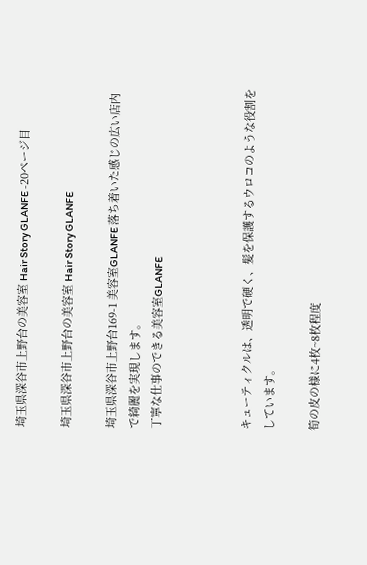埼玉県深谷市上野台の美容室 Hair Story GLANFE -20ページ目

埼玉県深谷市上野台の美容室 Hair Story GLANFE

埼玉県深谷市上野台169-1 美容室GLANFE 落ち着いた感じの広い店内で綺麗を実現します。
丁寧な仕事のできる美容室GLANFE



キューティクルは、透明で硬く、髪を保護するウロコのような役割をしています。

筍の皮の様に4枚~8枚程度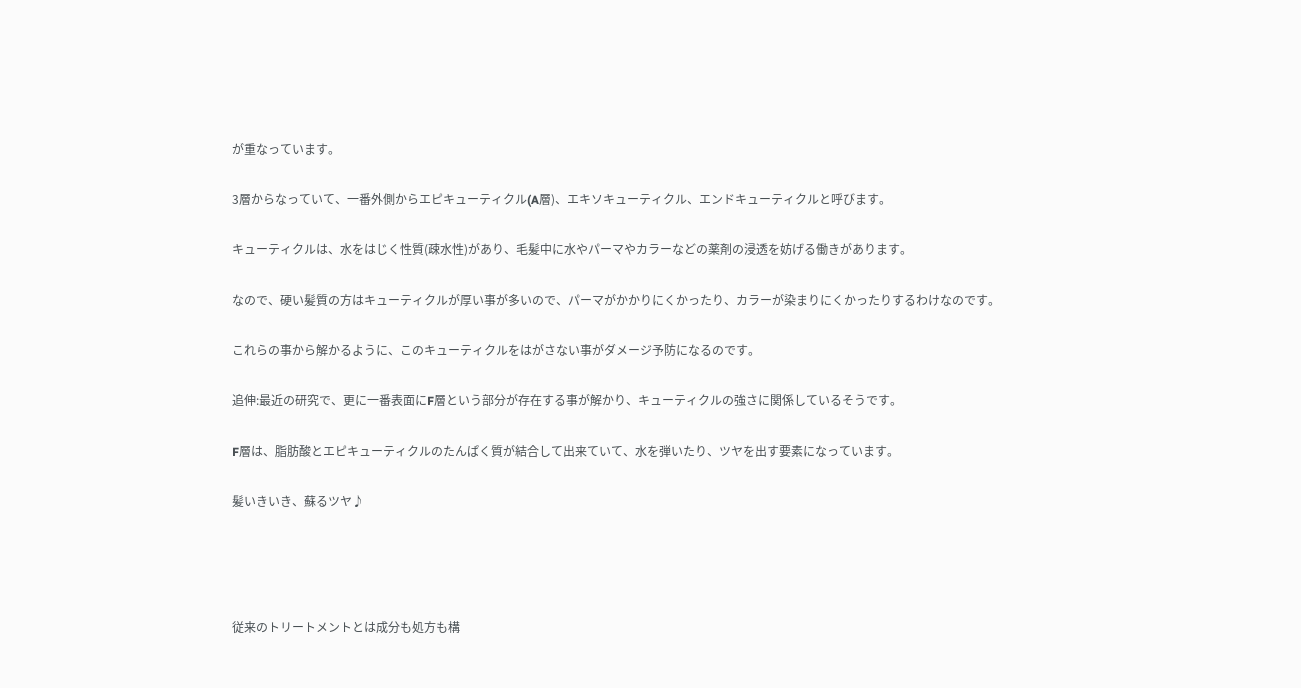が重なっています。

3層からなっていて、一番外側からエピキューティクル(A層)、エキソキューティクル、エンドキューティクルと呼びます。

キューティクルは、水をはじく性質(疎水性)があり、毛髪中に水やパーマやカラーなどの薬剤の浸透を妨げる働きがあります。

なので、硬い髪質の方はキューティクルが厚い事が多いので、パーマがかかりにくかったり、カラーが染まりにくかったりするわけなのです。

これらの事から解かるように、このキューティクルをはがさない事がダメージ予防になるのです。

追伸:最近の研究で、更に一番表面にF層という部分が存在する事が解かり、キューティクルの強さに関係しているそうです。

F層は、脂肪酸とエピキューティクルのたんぱく質が結合して出来ていて、水を弾いたり、ツヤを出す要素になっています。

髪いきいき、蘇るツヤ♪




従来のトリートメントとは成分も処方も構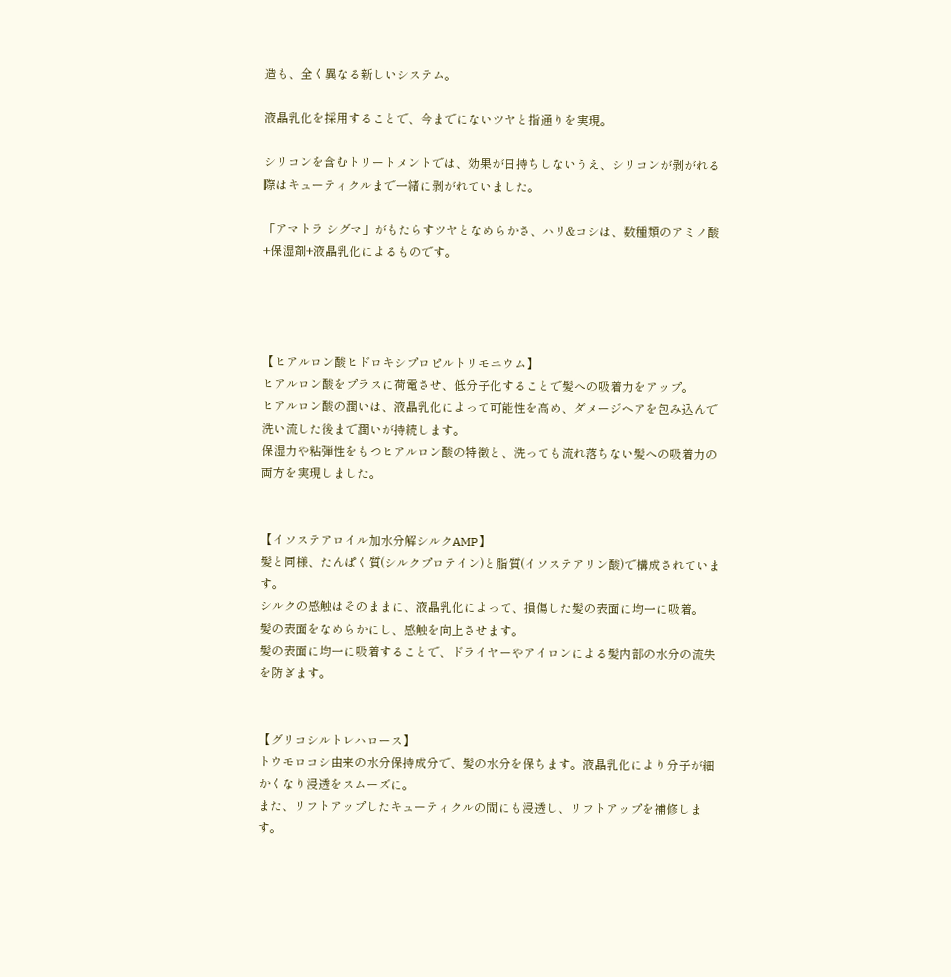造も、全く異なる新しいシステム。

液晶乳化を採用することで、今までにないツヤと指通りを実現。

シリコンを含むトリートメントでは、効果が日持ちしないうえ、シリコンが剥がれる際はキューティクルまで一緒に剥がれていました。

「アマトラ シグマ」がもたらすツヤとなめらかさ、ハリ&コシは、数種類のアミノ酸+保湿剤+液晶乳化によるものです。




【ヒアルロン酸ヒドロキシプロピルトリモニウム】
ヒアルロン酸をプラスに荷電させ、低分子化することで髪への吸着力をアップ。
ヒアルロン酸の潤いは、液晶乳化によって可能性を高め、ダメージヘアを包み込んで洗い流した後まで潤いが持続します。
保湿力や粘弾性をもつヒアルロン酸の特徴と、洗っても流れ落ちない髪への吸着力の両方を実現しました。


【イソステアロイル加水分解シルクAMP】
髪と同様、たんぱく質(シルクプロテイン)と脂質(イソステアリン酸)で構成されています。
シルクの感触はそのままに、液晶乳化によって、損傷した髪の表面に均一に吸着。
髪の表面をなめらかにし、感触を向上させます。
髪の表面に均一に吸着することで、ドライヤーやアイロンによる髪内部の水分の流失を防ぎます。


【グリコシルトレハロース】
トウモロコシ由来の水分保持成分で、髪の水分を保ちます。液晶乳化により分子が細かくなり浸透をスムーズに。
また、リフトアップしたキューティクルの間にも浸透し、リフトアップを補修します。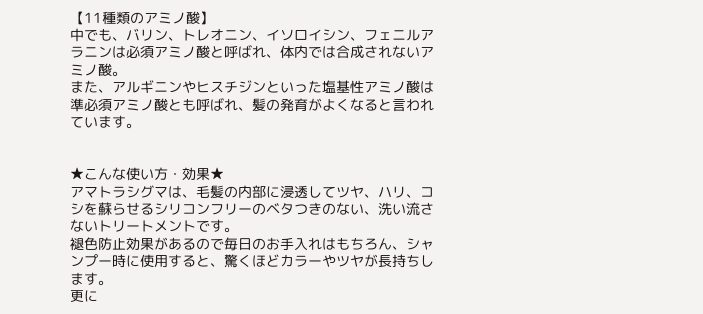【11種類のアミノ酸】
中でも、バリン、トレオニン、イソロイシン、フェニルアラニンは必須アミノ酸と呼ばれ、体内では合成されないアミノ酸。
また、アルギニンやヒスチジンといった塩基性アミノ酸は準必須アミノ酸とも呼ばれ、髪の発育がよくなると言われています。


★こんな使い方・効果★
アマトラシグマは、毛髪の内部に浸透してツヤ、ハリ、コシを蘇らせるシリコンフリーのベタつきのない、洗い流さないトリートメントです。
褪色防止効果があるので毎日のお手入れはもちろん、シャンプー時に使用すると、驚くほどカラーやツヤが長持ちします。
更に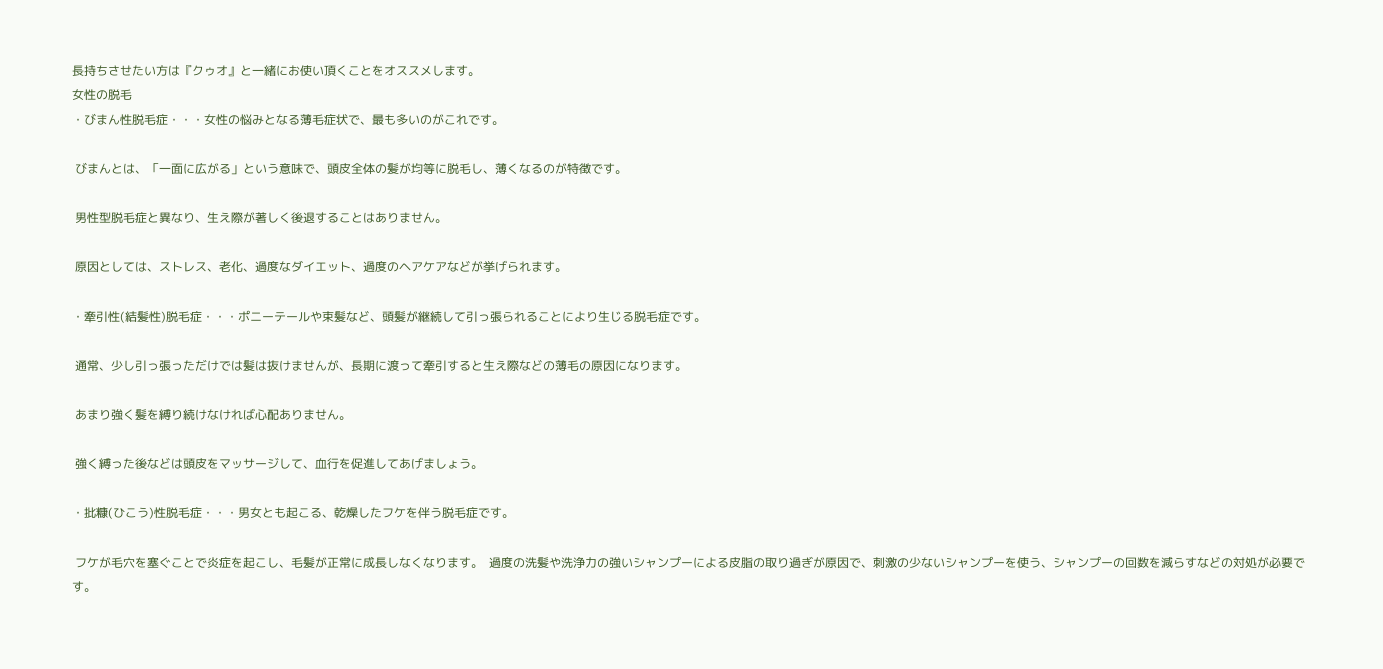長持ちさせたい方は『クゥオ』と一緒にお使い頂くことをオススメします。
女性の脱毛
・びまん性脱毛症・・・女性の悩みとなる薄毛症状で、最も多いのがこれです。

 びまんとは、「一面に広がる」という意味で、頭皮全体の髪が均等に脱毛し、薄くなるのが特徴です。

 男性型脱毛症と異なり、生え際が著しく後退することはありません。

 原因としては、ストレス、老化、過度なダイエット、過度のヘアケアなどが挙げられます。

・牽引性(結髪性)脱毛症・・・ポニーテールや束髪など、頭髪が継続して引っ張られることにより生じる脱毛症です。

 通常、少し引っ張っただけでは髪は抜けませんが、長期に渡って牽引すると生え際などの薄毛の原因になります。

 あまり強く髪を縛り続けなければ心配ありません。

 強く縛った後などは頭皮をマッサージして、血行を促進してあげましょう。

・批糠(ひこう)性脱毛症・・・男女とも起こる、乾燥したフケを伴う脱毛症です。

 フケが毛穴を塞ぐことで炎症を起こし、毛髪が正常に成長しなくなります。  過度の洗髪や洗浄力の強いシャンプーによる皮脂の取り過ぎが原因で、刺激の少ないシャンプーを使う、シャンプーの回数を減らすなどの対処が必要です。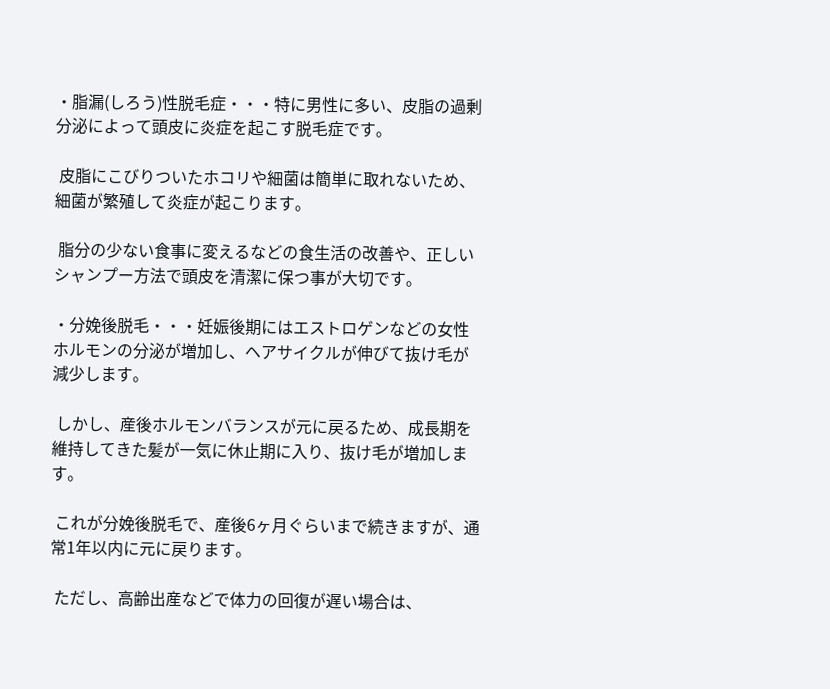・脂漏(しろう)性脱毛症・・・特に男性に多い、皮脂の過剰分泌によって頭皮に炎症を起こす脱毛症です。

 皮脂にこびりついたホコリや細菌は簡単に取れないため、細菌が繁殖して炎症が起こります。

 脂分の少ない食事に変えるなどの食生活の改善や、正しいシャンプー方法で頭皮を清潔に保つ事が大切です。

・分娩後脱毛・・・妊娠後期にはエストロゲンなどの女性ホルモンの分泌が増加し、ヘアサイクルが伸びて抜け毛が減少します。

 しかし、産後ホルモンバランスが元に戻るため、成長期を維持してきた髪が一気に休止期に入り、抜け毛が増加します。

 これが分娩後脱毛で、産後6ヶ月ぐらいまで続きますが、通常1年以内に元に戻ります。

 ただし、高齢出産などで体力の回復が遅い場合は、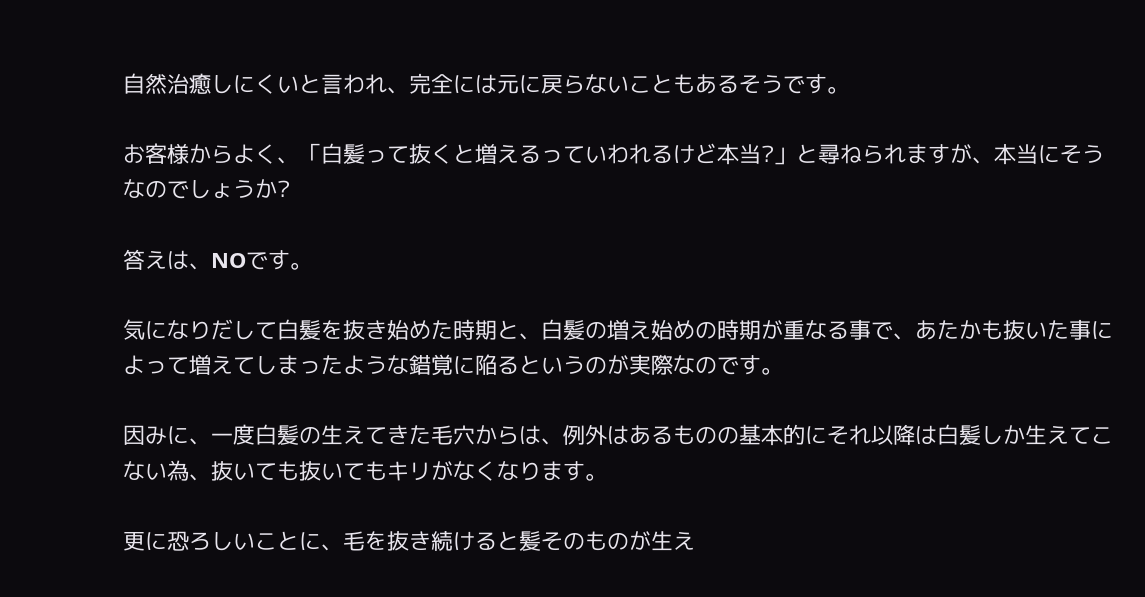自然治癒しにくいと言われ、完全には元に戻らないこともあるそうです。

お客様からよく、「白髪って抜くと増えるっていわれるけど本当?」と尋ねられますが、本当にそうなのでしょうか?

答えは、NOです。

気になりだして白髪を抜き始めた時期と、白髪の増え始めの時期が重なる事で、あたかも抜いた事によって増えてしまったような錯覚に陥るというのが実際なのです。

因みに、一度白髪の生えてきた毛穴からは、例外はあるものの基本的にそれ以降は白髪しか生えてこない為、抜いても抜いてもキリがなくなります。

更に恐ろしいことに、毛を抜き続けると髪そのものが生え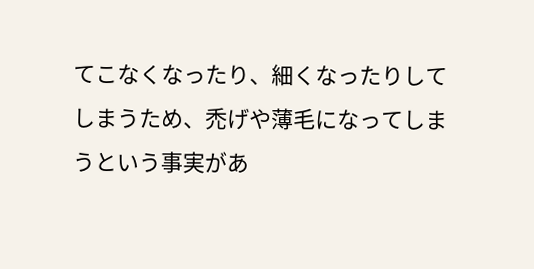てこなくなったり、細くなったりしてしまうため、禿げや薄毛になってしまうという事実があ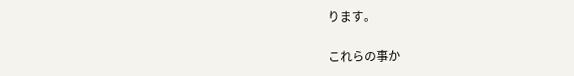ります。

これらの事か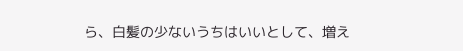ら、白髪の少ないうちはいいとして、増え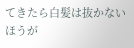てきたら白髪は抜かないほうが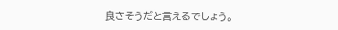良さそうだと言えるでしょう。